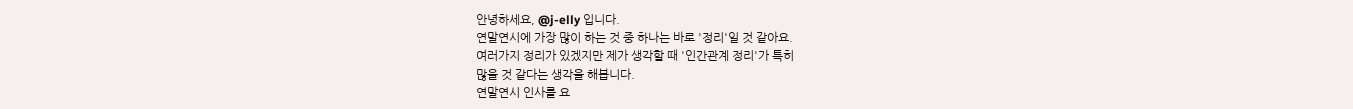안녕하세요, @j-elly 입니다.
연말연시에 가장 많이 하는 것 중 하나는 바로 '정리'일 것 같아요.
여러가지 정리가 있겠지만 제가 생각할 때 '인간관계 정리'가 특히
많을 것 같다는 생각을 해봅니다.
연말연시 인사를 요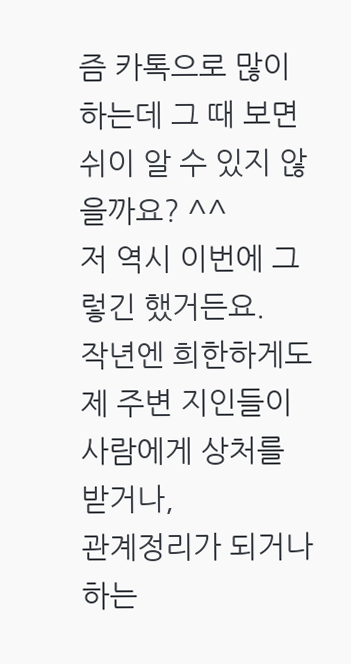즘 카톡으로 많이하는데 그 때 보면 쉬이 알 수 있지 않을까요? ^^
저 역시 이번에 그렇긴 했거든요.
작년엔 희한하게도 제 주변 지인들이 사람에게 상처를 받거나,
관계정리가 되거나 하는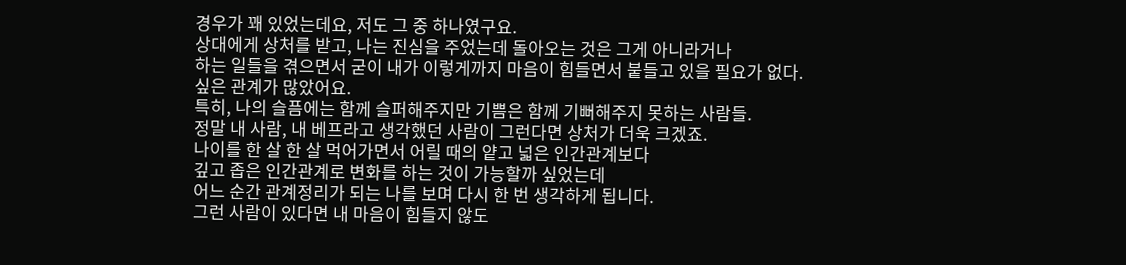경우가 꽤 있었는데요, 저도 그 중 하나였구요.
상대에게 상처를 받고, 나는 진심을 주었는데 돌아오는 것은 그게 아니라거나
하는 일들을 겪으면서 굳이 내가 이렇게까지 마음이 힘들면서 붙들고 있을 필요가 없다.
싶은 관계가 많았어요.
특히, 나의 슬픔에는 함께 슬퍼해주지만 기쁨은 함께 기뻐해주지 못하는 사람들.
정말 내 사람, 내 베프라고 생각했던 사람이 그런다면 상처가 더욱 크겠죠.
나이를 한 살 한 살 먹어가면서 어릴 때의 얕고 넓은 인간관계보다
깊고 좁은 인간관계로 변화를 하는 것이 가능할까 싶었는데
어느 순간 관계정리가 되는 나를 보며 다시 한 번 생각하게 됩니다.
그런 사람이 있다면 내 마음이 힘들지 않도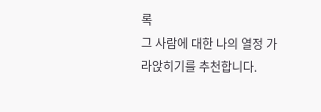록
그 사람에 대한 나의 열정 가라앉히기를 추천합니다.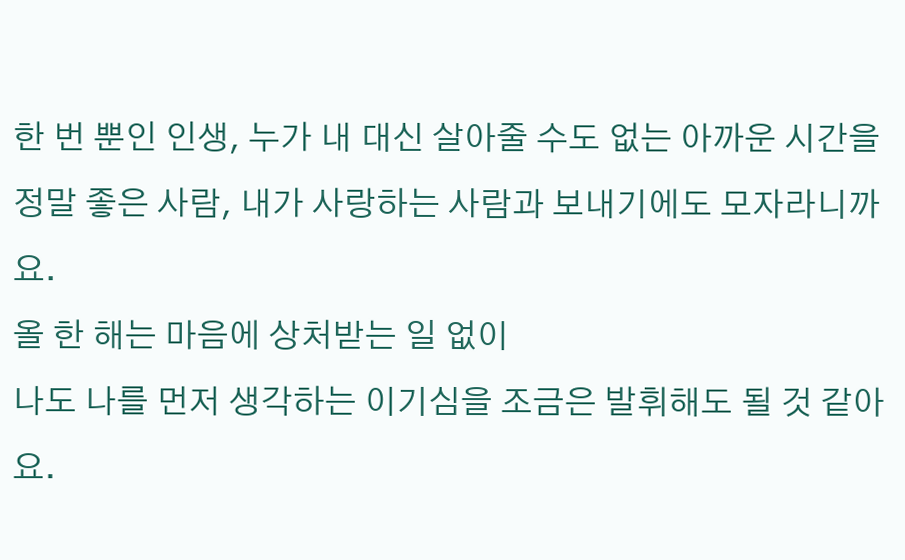한 번 뿐인 인생, 누가 내 대신 살아줄 수도 없는 아까운 시간을
정말 좋은 사람, 내가 사랑하는 사람과 보내기에도 모자라니까요.
올 한 해는 마음에 상처받는 일 없이
나도 나를 먼저 생각하는 이기심을 조금은 발휘해도 될 것 같아요.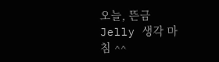오늘, 뜬금 Jelly 생각 마침 ^^